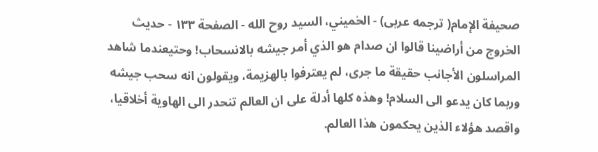صحيفة الإمام( ترجمه عربى) - الخميني، السيد روح الله - الصفحة ١٣٣ - حديث
الخروج من أراضينا قالوا ان صدام هو الذي أمر جيشه بالانسحاب! وحتيعندما شاهد المراسلون الأجانب حقيقة ما جرى، لم يعترفوا بالهزيمة، ويقولون انه سحب جيشه وربما كان يدعو الى السلام! وهذه كلها أدلة على ان العالم تنحدر الى الهاوية أخلاقيا، واقصد هؤلاء الذين يحكمون هذا العالم.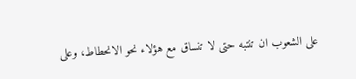على الشعوب ان تنتبه حتى لا تنساق مع هؤلاء نحو الانحطاط، وعلى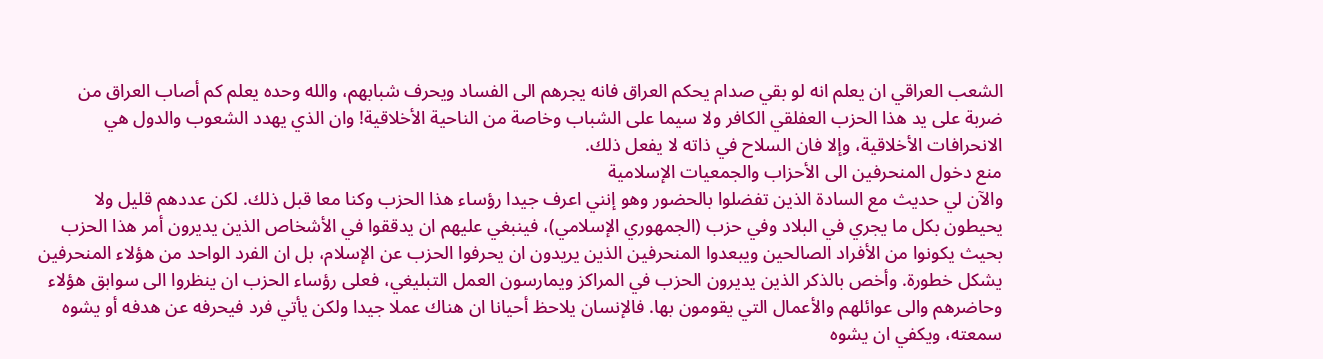الشعب العراقي ان يعلم انه لو بقي صدام يحكم العراق فانه يجرهم الى الفساد ويحرف شبابهم، والله وحده يعلم كم أصاب العراق من ضربة على يد هذا الحزب العفلقي الكافر ولا سيما على الشباب وخاصة من الناحية الأخلاقية! وان الذي يهدد الشعوب والدول هي الانحرافات الأخلاقية، وإلا فان السلاح في ذاته لا يفعل ذلك.
منع دخول المنحرفين الى الأحزاب والجمعيات الإسلامية
والآن لي حديث مع السادة الذين تفضلوا بالحضور وهو إنني اعرف جيدا رؤساء هذا الحزب وكنا معا قبل ذلك. لكن عددهم قليل ولا يحيطون بكل ما يجري في البلاد وفي حزب (الجمهوري الإسلامي)، فينبغي عليهم ان يدققوا في الأشخاص الذين يديرون أمر هذا الحزب بحيث يكونوا من الأفراد الصالحين ويبعدوا المنحرفين الذين يريدون ان يحرفوا الحزب عن الإسلام، بل ان الفرد الواحد من هؤلاء المنحرفين يشكل خطورة. وأخص بالذكر الذين يديرون الحزب في المراكز ويمارسون العمل التبليغي، فعلى رؤساء الحزب ان ينظروا الى سوابق هؤلاء وحاضرهم والى عوائلهم والأعمال التي يقومون بها. فالإنسان يلاحظ أحيانا ان هناك عملا جيدا ولكن يأتي فرد فيحرفه عن هدفه أو يشوه سمعته، ويكفي ان يشوه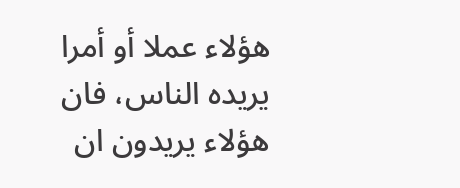هؤلاء عملا أو أمرا يريده الناس، فان هؤلاء يريدون ان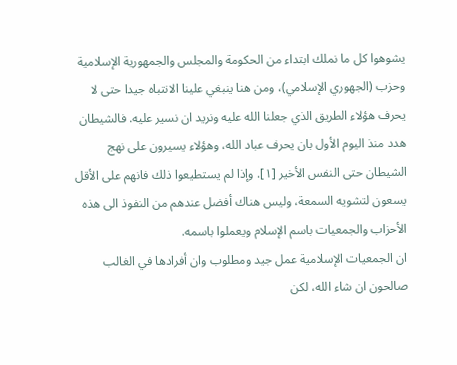يشوهوا كل ما نملك ابتداء من الحكومة والمجلس والجمهورية الإسلامية وحزب (الجهوري الإسلامي)، ومن هنا ينبغي علينا الانتباه جيدا حتى لا يحرف هؤلاء الطريق الذي جعلنا الله عليه ونريد ان نسير عليه. فالشيطان هدد منذ اليوم الأول بان يحرف عباد الله، وهؤلاء يسيرون على نهج الشيطان حتى النفس الأخير [١]. وإذا لم يستطيعوا ذلك فانهم على الأقل يسعون لتشويه السمعة، وليس هناك أفضل عندهم من النفوذ الى هذه الأحزاب والجمعيات باسم الإسلام ويعملوا باسمه.
ان الجمعيات الإسلامية عمل جيد ومطلوب وان أفرادها في الغالب صالحون ان شاء الله، لكن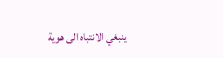ينبغي الانتباه الى هوية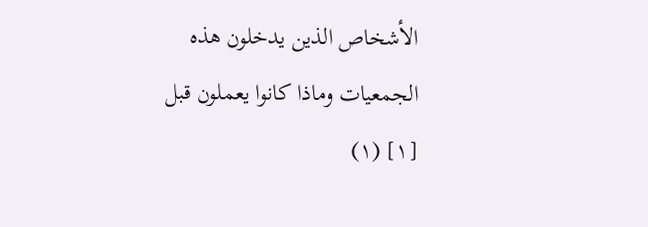الأشخاص الذين يدخلون هذه الجمعيات وماذا كانوا يعملون قبل
[١] (١)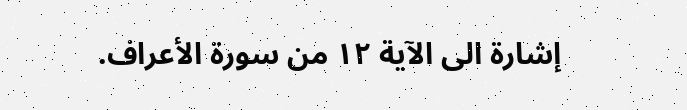إشارة الى الآية ١٢ من سورة الأعراف.